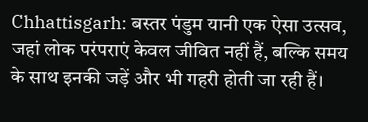Chhattisgarh: बस्तर पंडुम यानी एक ऐसा उत्सव, जहां लोक परंपराएं केवल जीवित नहीं हैं, बल्कि समय के साथ इनकी जड़ें और भी गहरी होती जा रही हैं।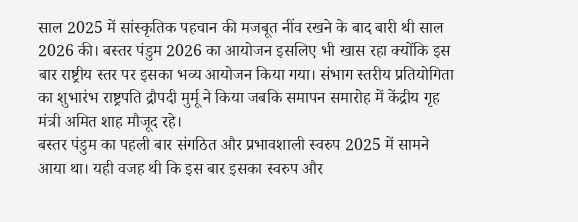साल 2025 में सांस्कृतिक पहचान की मजबूत नींव रखने के बाद बारी थी साल 2026 की। बस्तर पंडुम 2026 का आयोजन इसलिए भी खास रहा क्योंकि इस बार राष्ट्रीय स्तर पर इसका भव्य आयोजन किया गया। संभाग स्तरीय प्रतियोगिता का शुभारंभ राष्ट्रपति द्रौपदी मुर्मू ने किया जबकि समापन समारोह में केंद्रीय गृह मंत्री अमित शाह मौजूद रहे।
बस्तर पंडुम का पहली बार संगठित और प्रभावशाली स्वरुप 2025 में सामने आया था। यही वजह थी कि इस बार इसका स्वरुप और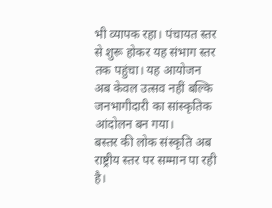भी व्यापक रहा। पंचायत स्तर से शुरू होकर यह संभाग स्तर तक पहुंचा। यह आयोजन अब केवल उत्सव नहीं बल्कि जनभागीदारी का सांस्कृतिक आंदोलन बन गया।
बस्तर की लोक संस्कृति अब राष्ट्रीय स्तर पर सम्मान पा रही है।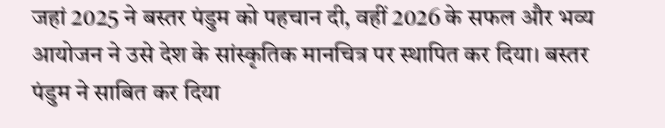जहां 2025 ने बस्तर पंडुम को पहचान दी, वहीं 2026 के सफल और भव्य आयोजन ने उसे देश के सांस्कृतिक मानचित्र पर स्थापित कर दिया। बस्तर पंडुम ने साबित कर दिया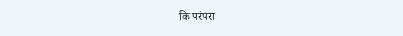कि परंपरा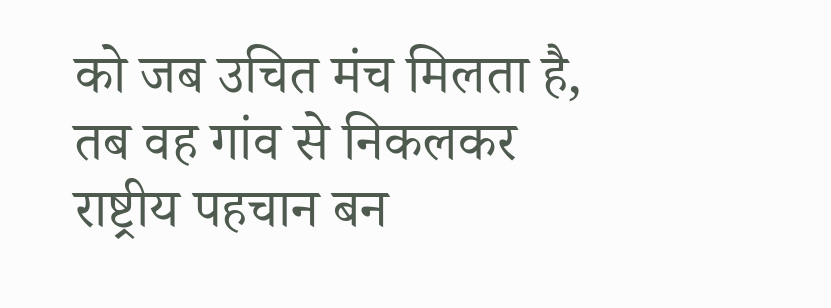को जब उचित मंच मिलता है, तब वह गांव से निकलकर राष्ट्रीय पहचान बन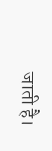जाती है।